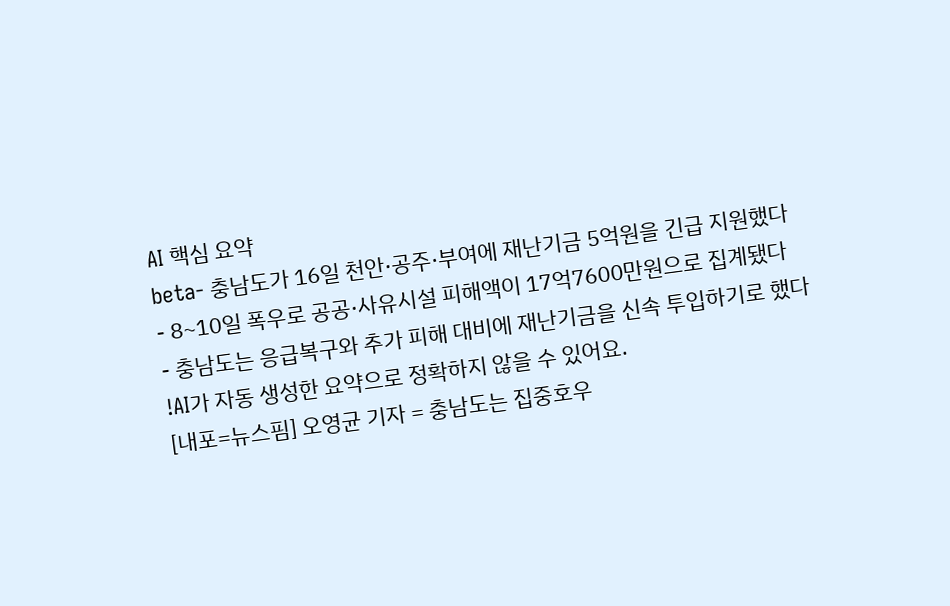AI 핵심 요약
beta- 충남도가 16일 천안·공주·부여에 재난기금 5억원을 긴급 지원했다
- 8~10일 폭우로 공공·사유시설 피해액이 17억7600만원으로 집계됐다
- 충남도는 응급복구와 추가 피해 대비에 재난기금을 신속 투입하기로 했다
!AI가 자동 생성한 요약으로 정확하지 않을 수 있어요.
[내포=뉴스핌] 오영균 기자 = 충남도는 집중호우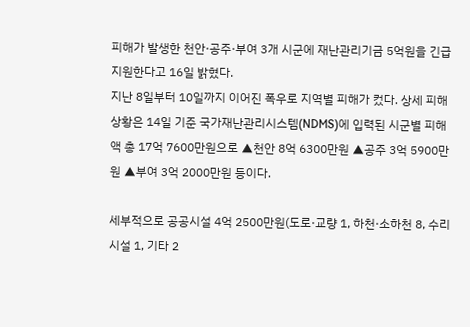피해가 발생한 천안·공주·부여 3개 시군에 재난관리기금 5억원을 긴급 지원한다고 16일 밝혔다.
지난 8일부터 10일까지 이어진 폭우로 지역별 피해가 컸다. 상세 피해 상황은 14일 기준 국가재난관리시스템(NDMS)에 입력된 시군별 피해액 총 17억 7600만원으로 ▲천안 8억 6300만원 ▲공주 3억 5900만원 ▲부여 3억 2000만원 등이다.

세부적으로 공공시설 4억 2500만원(도로·교량 1, 하천·소하천 8, 수리시설 1, 기타 2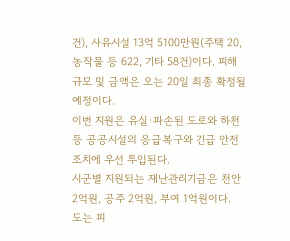건), 사유시설 13억 5100만원(주택 20, 농작물 등 622, 기타 58건)이다. 피해 규모 및 금액은 오는 20일 최종 확정될 예정이다.
이번 지원은 유실·파손된 도로와 하천 등 공공시설의 응급복구와 긴급 안전조치에 우선 투입된다.
시군별 지원되는 재난관리기금은 천안 2억원, 공주 2억원, 부여 1억원이다.
도는 피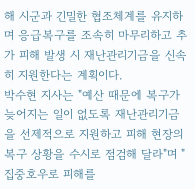해 시군과 긴밀한 협조체계를 유지하며 응급복구를 조속히 마무리하고 추가 피해 발생 시 재난관리기금을 신속히 지원한다는 계획이다.
박수현 지사는 "예산 때문에 복구가 늦어지는 일이 없도록 재난관리기금을 선제적으로 지원하고 피해 현장의 복구 상황을 수시로 점검해 달라"며 "집중호우로 피해를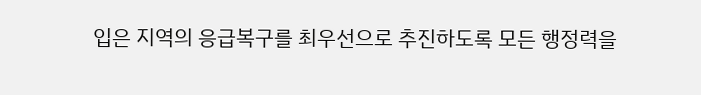입은 지역의 응급복구를 최우선으로 추진하도록 모든 행정력을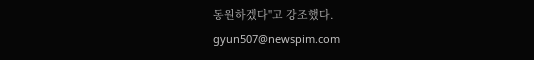동원하겠다"고 강조했다.
gyun507@newspim.com